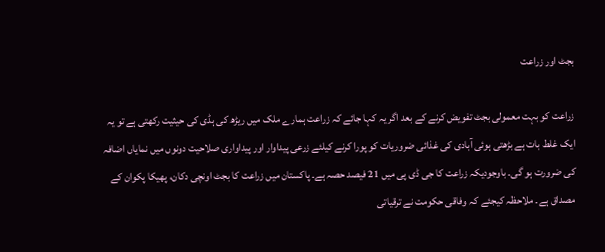بجٹ اور زراعت

زراعت کو بہت معمولی بجٹ تفویض کرنے کے بعد اگر یہ کہا جائے کہ زراعت ہمارے ملک میں ریڑھ کی ہڈی کی حیثیت رکھتی ہے تو یہ ایک غلط بات ہے بڑھتی ہوئی آبادی کی غذائی ضروریات کو پورا کرنے کیلئے زرعی پیداوار اور پیداواری صلاحیت دونوں میں نمایاں اضافہ کی ضرورت ہو گی۔ باوجودیکہ زراعت کا جی ڈی پی میں 21 فیصد حصہ ہے۔ پاکستان میں زراعت کا بجٹ اونچی دکان، پھیکا پکوان کے مصداق ہے۔ ملاحظہ کیجئے کہ وفاقی حکومت نے ترقیاتی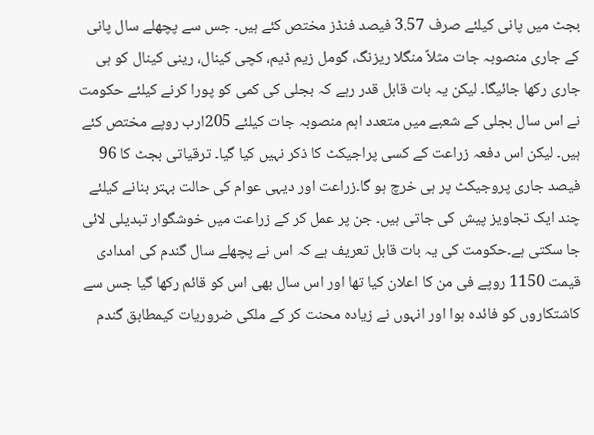بجٹ میں پانی کیلئے صرف 3.57 فیصد فنڈز مختص کئے ہیں۔ جس سے پچھلے سال پانی کے جاری منصوبہ جات مثلاً منگلا ریزنگ، گومل زیم ڈیم، کچی کینال، رینی کینال کو ہی جاری رکھا جائیگا۔ لیکن یہ بات قابل قدر رہے کہ بجلی کی کمی کو پورا کرنے کیلئے حکومت نے اس سال بجلی کے شعبے میں متعدد اہم منصوبہ جات کیلئے 205ارب روپے مختص کئے ہیں۔ لیکن اس دفعہ زراعت کے کسی پراجیکٹ کا ذکر نہیں کیا گیا۔ ترقیاتی بجٹ کا 96 فیصد جاری پروجیکٹ پر ہی خرچ ہو گا۔زراعت اور دیہی عوام کی حالت بہتر بنانے کیلئے چند ایک تجاویز پیش کی جاتی ہیں۔ جن پر عمل کر کے زراعت میں خوشگوار تبدیلی لائی جا سکتی ہے۔حکومت کی یہ بات قابل تعریف ہے کہ اس نے پچھلے سال گندم کی امدادی قیمت 1150 روپے فی من کا اعلان کیا تھا اور اس سال بھی اس کو قائم رکھا گیا جس سے کاشتکاروں کو فائدہ ہوا اور انہوں نے زیادہ محنت کر کے ملکی ضروریات کیمطابق گندم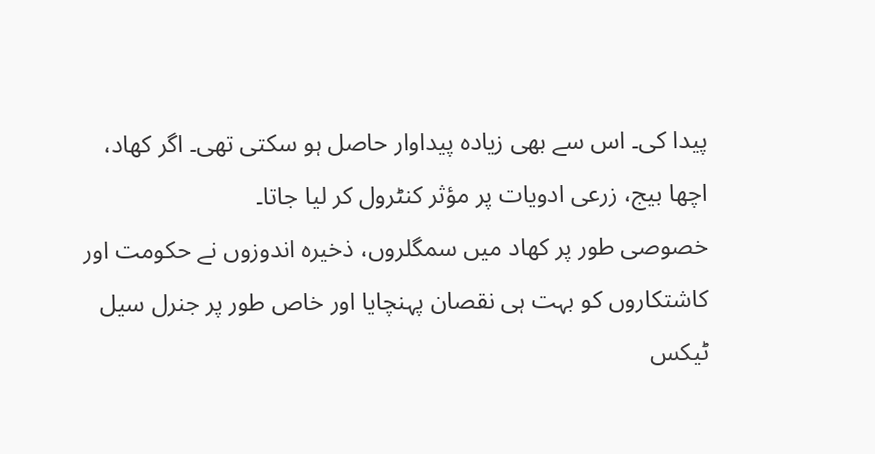پیدا کی۔ اس سے بھی زیادہ پیداوار حاصل ہو سکتی تھی۔ اگر کھاد، اچھا بیج، زرعی ادویات پر مؤثر کنٹرول کر لیا جاتا۔
خصوصی طور پر کھاد میں سمگلروں، ذخیرہ اندوزوں نے حکومت اور کاشتکاروں کو بہت ہی نقصان پہنچایا اور خاص طور پر جنرل سیل ٹیکس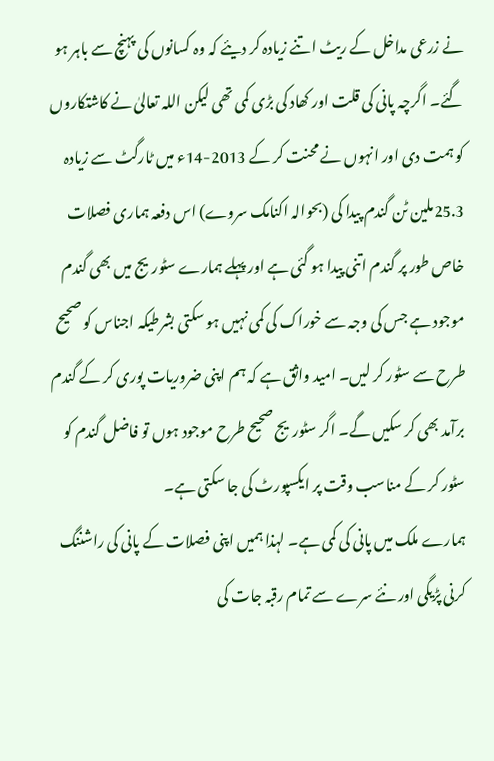نے زرعی مداخل کے ریٹ اتنے زیادہ کر دیئے کہ وہ کسانوں کی پہنچ سے باہر ہو گئے۔ اگرچہ پانی کی قلت اور کھاد کی بڑی کمی تھی لیکن اللہ تعالیٰ نے کاشتکاروں کو ہمت دی اور انہوں نے محنت کر کے 2013-14ء میں ٹارگٹ سے زیادہ 25.3ملین ٹن گندم پیدا کی (بحوالہ اکنامک سروے) اس دفعہ ہماری فصلات خاص طور پر گندم اتنی پیدا ہو گئی ہے اور پہلے ہمارے سٹوریج میں بھی گندم موجود ہے جس کی وجہ سے خوراک کی کمی نہیں ہو سکتی بشرطیکہ اجناس کو صحیح طرح سے سٹور کر لیں۔ امید واثق ہے کہ ہم اپنی ضروریات پوری کر کے گندم برآمد بھی کر سکیں گے۔ اگر سٹوریج صحیح طرح موجود ہوں تو فاضل گندم کو سٹور کر کے مناسب وقت پر ایکسپورٹ کی جا سکتی ہے۔
ہمارے ملک میں پانی کی کمی ہے۔ لہذا ہمیں اپنی فصلات کے پانی کی راشننگ کرنی پڑیگی اور نئے سرے سے تمام رقبہ جات کی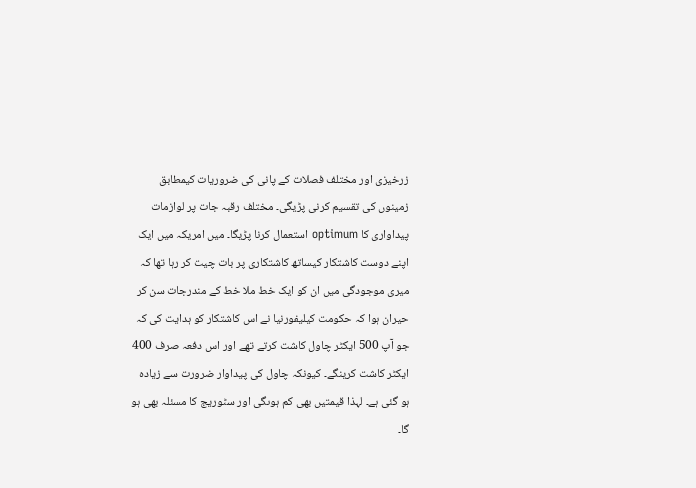زرخیزی اور مختلف فصلات کے پانی کی ضروریات کیمطابق زمینوں کی تقسیم کرنی پڑیگی۔ مختلف رقبہ جات پر لوازمات پیداواری کا optimum استعمال کرنا پڑیگا۔ میں امریکہ میں ایک اپنے دوست کاشتکار کیساتھ کاشتکاری پر بات چیت کر رہا تھا کہ میری موجودگی میں ان کو ایک خط ملا خط کے مندرجات سن کر حیران ہوا کہ حکومت کیلیفورنیا نے اس کاشتکار کو ہدایت کی کہ جو آپ 500 ایکٹر چاول کاشت کرتے تھے اور اس دفعہ صرف 400 ایکٹر کاشت کرینگے۔ کیونکہ چاول کی پیداوار ضرورت سے زیادہ ہو گئی ہے۔ لہذا قیمتیں بھی کم ہوںگی اور سٹوریج کا مسئلہ بھی ہو گا۔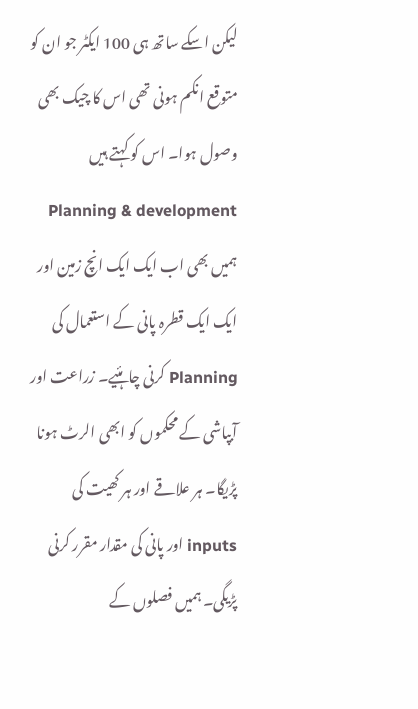لیکن اسکے ساتھ ہی 100 ایکٹر جو ان کو متوقع انکم ہونی تھی اس کا چیک بھی وصول ہوا۔ اس کو کہتے ہیں Planning & development ہمیں بھی اب ایک ایک انچ زمین اور ایک ایک قطرہ پانی کے استعمال کی Planning کرنی چاہئیے۔ زراعت اور آبپاشی کے محکموں کو ابھی الرٹ ہونا پڑیگا۔ ہر علاقے اور ہر کھیت کی inputs اور پانی کی مقدار مقرر کرنی پڑیگی۔ ہمیں فصلوں کے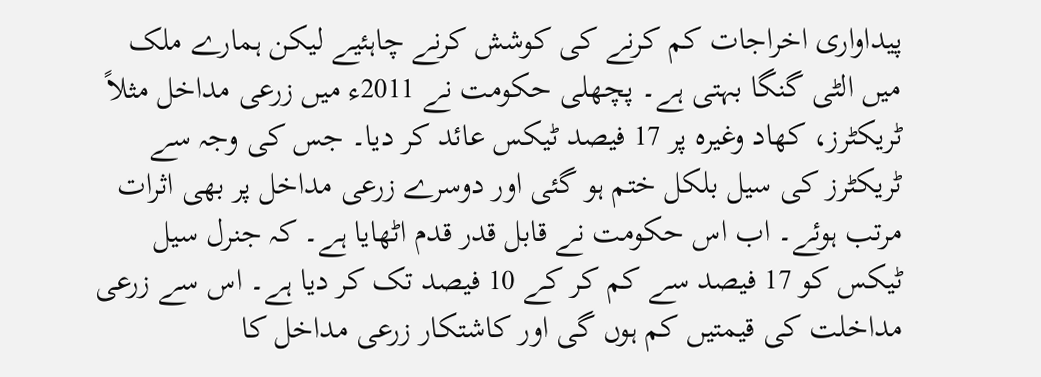پیداواری اخراجات کم کرنے کی کوشش کرنے چاہئیے لیکن ہمارے ملک میں الٹی گنگا بہتی ہے۔ پچھلی حکومت نے 2011ء میں زرعی مداخل مثلاً ٹریکٹرز، کھاد وغیرہ پر 17 فیصد ٹیکس عائد کر دیا۔ جس کی وجہ سے ٹریکٹرز کی سیل بلکل ختم ہو گئی اور دوسرے زرعی مداخل پر بھی اثرات مرتب ہوئے۔ اب اس حکومت نے قابل قدر قدم اٹھایا ہے۔ کہ جنرل سیل ٹیکس کو 17 فیصد سے کم کر کے 10 فیصد تک کر دیا ہے۔ اس سے زرعی مداخلت کی قیمتیں کم ہوں گی اور کاشتکار زرعی مداخل کا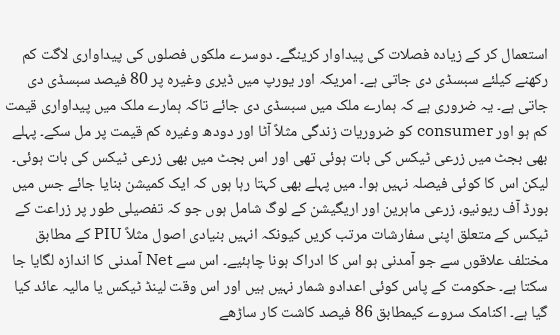استعمال کر کے زیادہ فصلات کی پیداوار کرینگے۔ دوسرے ملکوں فصلوں کی پیداواری لاگت کم رکھنے کیلئے سبسڈی دی جاتی ہے۔ امریکہ اور یورپ میں ڈیری وغیرہ پر 80 فیصد سبسڈی دی جاتی ہے۔ یہ ضروری ہے کہ ہمارے ملک میں سبسڈی دی جائے تاکہ ہمارے ملک میں پیداواری قیمت کم ہو اور consumer کو ضروریات زندگی مثلاً آٹا اور دودھ وغیرہ کم قیمت پر مل سکے۔ پہلے بھی بجٹ میں زرعی ٹیکس کی بات ہوئی تھی اور اس بجٹ میں بھی زرعی ٹیکس کی بات ہوئی۔ لیکن اس کا کوئی فیصلہ نہیں ہوا۔ میں پہلے بھی کہتا رہا ہوں کہ ایک کمیشن بنایا جائے جس میں بورڈ آف ریونیو، زرعی ماہرین اور اریگیشن کے لوگ شامل ہوں جو کہ تفصیلی طور پر زراعت کے ٹیکس کے متعلق اپنی سفارشات مرتب کریں کیونکہ انہیں بنیادی اصول مثلاً PIU کے مطابق مختلف علاقوں سے جو آمدنی ہو اس کا ادراک ہونا چاہئیے۔ اس سے Net آمدنی کا اندازہ لگایا جا سکتا ہے۔ حکومت کے پاس کوئی اعدادو شمار نہیں ہیں اور اس وقت لینڈ ٹیکس یا مالیہ عائد کیا گیا ہے۔ اکنامک سروے کیمطابق 86 فیصد کاشت کار ساڑھے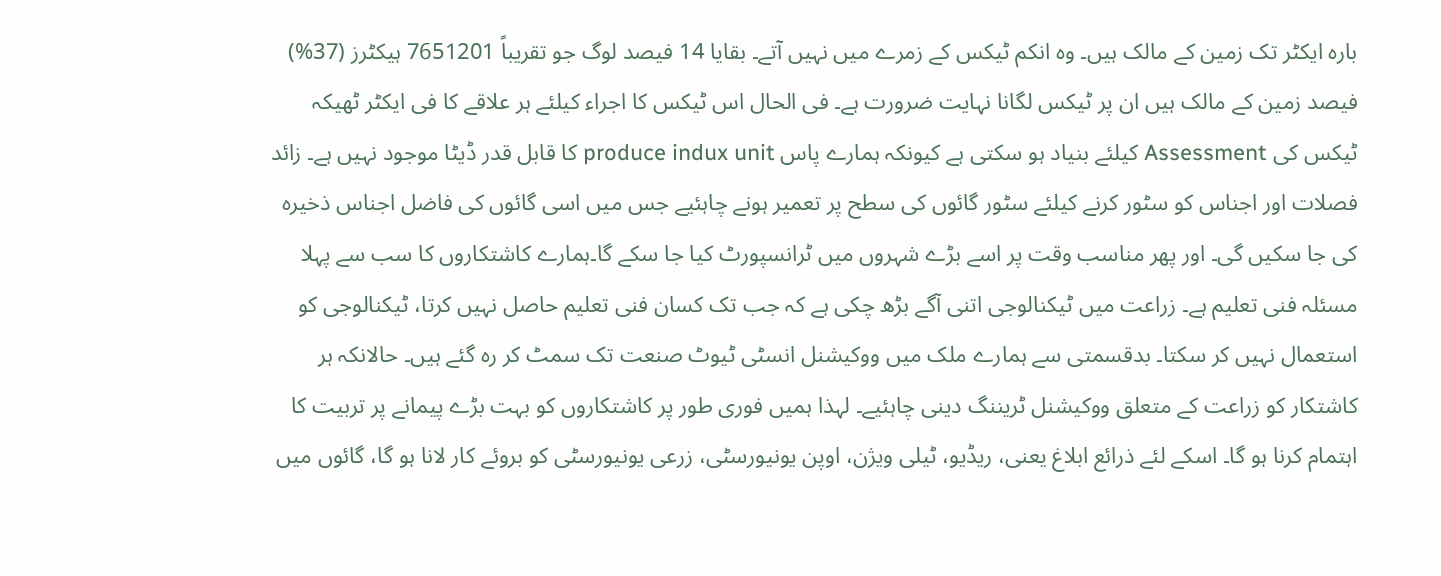بارہ ایکٹر تک زمین کے مالک ہیں۔ وہ انکم ٹیکس کے زمرے میں نہیں آتے۔ بقایا 14 فیصد لوگ جو تقریباً 7651201 ہیکٹرز (37%) فیصد زمین کے مالک ہیں ان پر ٹیکس لگانا نہایت ضرورت ہے۔ فی الحال اس ٹیکس کا اجراء کیلئے ہر علاقے کا فی ایکٹر ٹھیکہ ٹیکس کی Assessment کیلئے بنیاد ہو سکتی ہے کیونکہ ہمارے پاس produce indux unit کا قابل قدر ڈیٹا موجود نہیں ہے۔ زائد فصلات اور اجناس کو سٹور کرنے کیلئے سٹور گائوں کی سطح پر تعمیر ہونے چاہئیے جس میں اسی گائوں کی فاضل اجناس ذخیرہ کی جا سکیں گی۔ اور پھر مناسب وقت پر اسے بڑے شہروں میں ٹرانسپورٹ کیا جا سکے گا۔ہمارے کاشتکاروں کا سب سے پہلا مسئلہ فنی تعلیم ہے۔ زراعت میں ٹیکنالوجی اتنی آگے بڑھ چکی ہے کہ جب تک کسان فنی تعلیم حاصل نہیں کرتا، ٹیکنالوجی کو استعمال نہیں کر سکتا۔ بدقسمتی سے ہمارے ملک میں ووکیشنل انسٹی ٹیوٹ صنعت تک سمٹ کر رہ گئے ہیں۔ حالانکہ ہر کاشتکار کو زراعت کے متعلق ووکیشنل ٹریننگ دینی چاہئیے۔ لہذا ہمیں فوری طور پر کاشتکاروں کو بہت بڑے پیمانے پر تربیت کا اہتمام کرنا ہو گا۔ اسکے لئے ذرائع ابلاغ یعنی، ریڈیو، ٹیلی ویژن، اوپن یونیورسٹی، زرعی یونیورسٹی کو بروئے کار لانا ہو گا، گائوں میں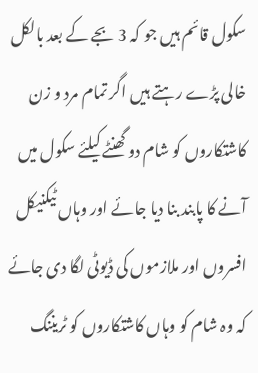سکول قائم ہیں جو کہ 3 بجے کے بعد بالکل خالی پڑے رہتے ہیں اگر تمام مرد و زن کاشتکاروں کو شام دو گھنٹے کیلئے سکول میں آنے کا پابند بنا دیا جائے اور وہاں ٹیکنیکل افسروں اور ملازموں کی ڈیوٹی لگا دی جائے کہ وہ شام کو وہاں کاشتکاروں کو ٹریننگ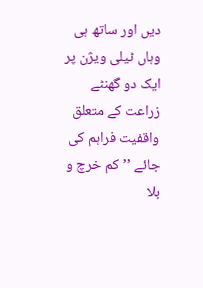دیں اور ساتھ ہی وہاں ٹیلی ویژن پر ایک دو گھنٹے زراعت کے متعلق واقفیت فراہم کی جائے ’’کم خرچ و بلا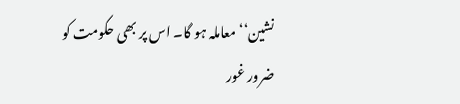نشین‘‘ معاملہ ہو گا۔ اس پر بھی حکومت کو ضرور غور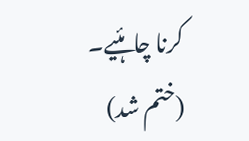کرنا چاہئیے۔ (ختم شد)